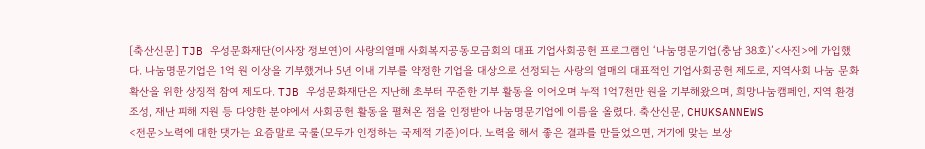[축산신문] TJB 우성문화재단(이사장 정보연)이 사랑의열매 사회복지공동모금회의 대표 기업사회공헌 프로그램인 ‘나눔명문기업(충남 38호)’<사진>에 가입했다. 나눔명문기업은 1억 원 이상을 기부했거나 5년 이내 기부를 약정한 기업을 대상으로 선정되는 사랑의 열매의 대표적인 기업사회공헌 제도로, 지역사회 나눔 문화 확산을 위한 상징적 참여 제도다. TJB 우성문화재단은 지난해 초부터 꾸준한 기부 활동을 이어오며 누적 1억7천만 원을 기부해왔으며, 희망나눔캠페인, 지역 환경 조성, 재난 피해 지원 등 다양한 분야에서 사회공헌 활동을 펼쳐온 점을 인정받아 나눔명문기업에 이름을 올렸다. 축산신문, CHUKSANNEWS
<전문>노력에 대한 댓가는 요즘말로 국룰(모두가 인정하는 국제적 기준)이다. 노력을 해서 좋은 결과를 만들었으면, 거기에 맞는 보상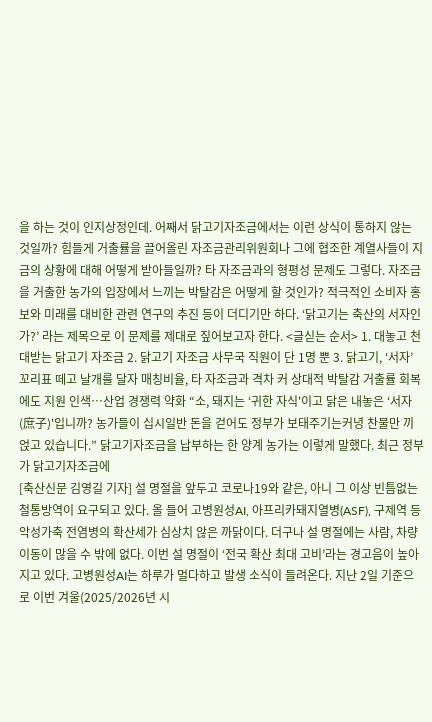을 하는 것이 인지상정인데. 어째서 닭고기자조금에서는 이런 상식이 통하지 않는 것일까? 힘들게 거출률을 끌어올린 자조금관리위원회나 그에 협조한 계열사들이 지금의 상황에 대해 어떻게 받아들일까? 타 자조금과의 형평성 문제도 그렇다. 자조금을 거출한 농가의 입장에서 느끼는 박탈감은 어떻게 할 것인가? 적극적인 소비자 홍보와 미래를 대비한 관련 연구의 추진 등이 더디기만 하다. ‘닭고기는 축산의 서자인가?’ 라는 제목으로 이 문제를 제대로 짚어보고자 한다. <글싣는 순서> 1. 대놓고 천대받는 닭고기 자조금 2. 닭고기 자조금 사무국 직원이 단 1명 뿐 3. 닭고기, ‘서자’ 꼬리표 떼고 날개를 달자 매칭비율, 타 자조금과 격차 커 상대적 박탈감 거출률 회복에도 지원 인색…산업 경쟁력 약화 “소, 돼지는 ‘귀한 자식'이고 닭은 내놓은 ‘서자(庶子)'입니까? 농가들이 십시일반 돈을 걷어도 정부가 보태주기는커녕 찬물만 끼얹고 있습니다.” 닭고기자조금을 납부하는 한 양계 농가는 이렇게 말했다. 최근 정부가 닭고기자조금에
[축산신문 김영길 기자] 설 명절을 앞두고 코로나19와 같은, 아니 그 이상 빈틈없는 철통방역이 요구되고 있다. 올 들어 고병원성AI, 아프리카돼지열병(ASF), 구제역 등 악성가축 전염병의 확산세가 심상치 않은 까닭이다. 더구나 설 명절에는 사람, 차량 이동이 많을 수 밖에 없다. 이번 설 명절이 ‘전국 확산 최대 고비’라는 경고음이 높아지고 있다. 고병원성AI는 하루가 멀다하고 발생 소식이 들려온다. 지난 2일 기준으로 이번 겨울(2025/2026년 시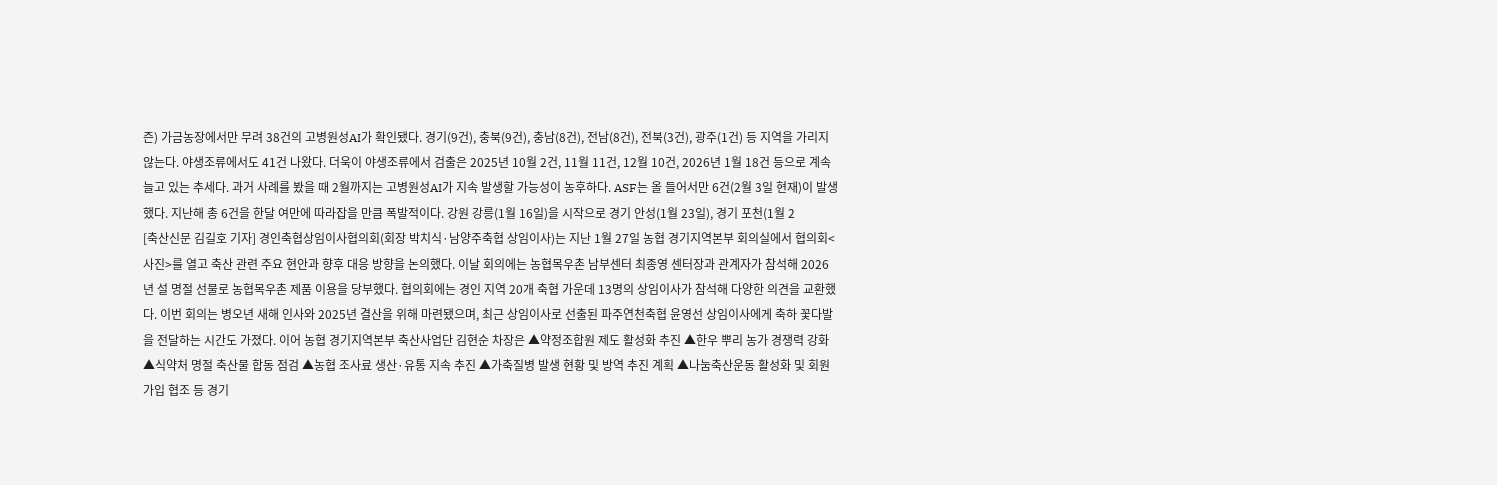즌) 가금농장에서만 무려 38건의 고병원성AI가 확인됐다. 경기(9건), 충북(9건), 충남(8건), 전남(8건), 전북(3건), 광주(1건) 등 지역을 가리지 않는다. 야생조류에서도 41건 나왔다. 더욱이 야생조류에서 검출은 2025년 10월 2건, 11월 11건, 12월 10건, 2026년 1월 18건 등으로 계속 늘고 있는 추세다. 과거 사례를 봤을 때 2월까지는 고병원성AI가 지속 발생할 가능성이 농후하다. ASF는 올 들어서만 6건(2월 3일 현재)이 발생했다. 지난해 총 6건을 한달 여만에 따라잡을 만큼 폭발적이다. 강원 강릉(1월 16일)을 시작으로 경기 안성(1월 23일), 경기 포천(1월 2
[축산신문 김길호 기자] 경인축협상임이사협의회(회장 박치식·남양주축협 상임이사)는 지난 1월 27일 농협 경기지역본부 회의실에서 협의회<사진>를 열고 축산 관련 주요 현안과 향후 대응 방향을 논의했다. 이날 회의에는 농협목우촌 남부센터 최종영 센터장과 관계자가 참석해 2026년 설 명절 선물로 농협목우촌 제품 이용을 당부했다. 협의회에는 경인 지역 20개 축협 가운데 13명의 상임이사가 참석해 다양한 의견을 교환했다. 이번 회의는 병오년 새해 인사와 2025년 결산을 위해 마련됐으며, 최근 상임이사로 선출된 파주연천축협 윤영선 상임이사에게 축하 꽃다발을 전달하는 시간도 가졌다. 이어 농협 경기지역본부 축산사업단 김현순 차장은 ▲약정조합원 제도 활성화 추진 ▲한우 뿌리 농가 경쟁력 강화 ▲식약처 명절 축산물 합동 점검 ▲농협 조사료 생산·유통 지속 추진 ▲가축질병 발생 현황 및 방역 추진 계획 ▲나눔축산운동 활성화 및 회원가입 협조 등 경기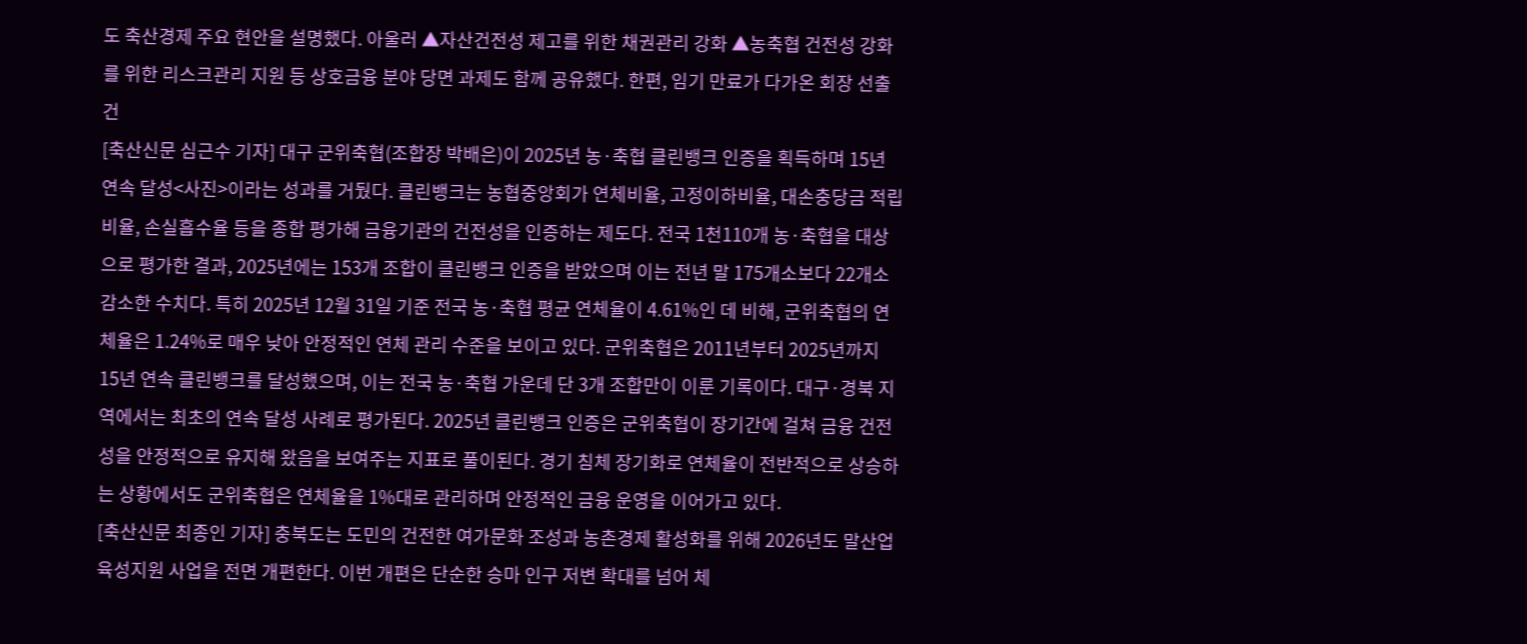도 축산경제 주요 현안을 설명했다. 아울러 ▲자산건전성 제고를 위한 채권관리 강화 ▲농축협 건전성 강화를 위한 리스크관리 지원 등 상호금융 분야 당면 과제도 함께 공유했다. 한편, 임기 만료가 다가온 회장 선출 건
[축산신문 심근수 기자] 대구 군위축협(조합장 박배은)이 2025년 농·축협 클린뱅크 인증을 획득하며 15년 연속 달성<사진>이라는 성과를 거뒀다. 클린뱅크는 농협중앙회가 연체비율, 고정이하비율, 대손충당금 적립비율, 손실흡수율 등을 종합 평가해 금융기관의 건전성을 인증하는 제도다. 전국 1천110개 농·축협을 대상으로 평가한 결과, 2025년에는 153개 조합이 클린뱅크 인증을 받았으며 이는 전년 말 175개소보다 22개소 감소한 수치다. 특히 2025년 12월 31일 기준 전국 농·축협 평균 연체율이 4.61%인 데 비해, 군위축협의 연체율은 1.24%로 매우 낮아 안정적인 연체 관리 수준을 보이고 있다. 군위축협은 2011년부터 2025년까지 15년 연속 클린뱅크를 달성했으며, 이는 전국 농·축협 가운데 단 3개 조합만이 이룬 기록이다. 대구·경북 지역에서는 최초의 연속 달성 사례로 평가된다. 2025년 클린뱅크 인증은 군위축협이 장기간에 걸쳐 금융 건전성을 안정적으로 유지해 왔음을 보여주는 지표로 풀이된다. 경기 침체 장기화로 연체율이 전반적으로 상승하는 상황에서도 군위축협은 연체율을 1%대로 관리하며 안정적인 금융 운영을 이어가고 있다.
[축산신문 최종인 기자] 충북도는 도민의 건전한 여가문화 조성과 농촌경제 활성화를 위해 2026년도 말산업 육성지원 사업을 전면 개편한다. 이번 개편은 단순한 승마 인구 저변 확대를 넘어 체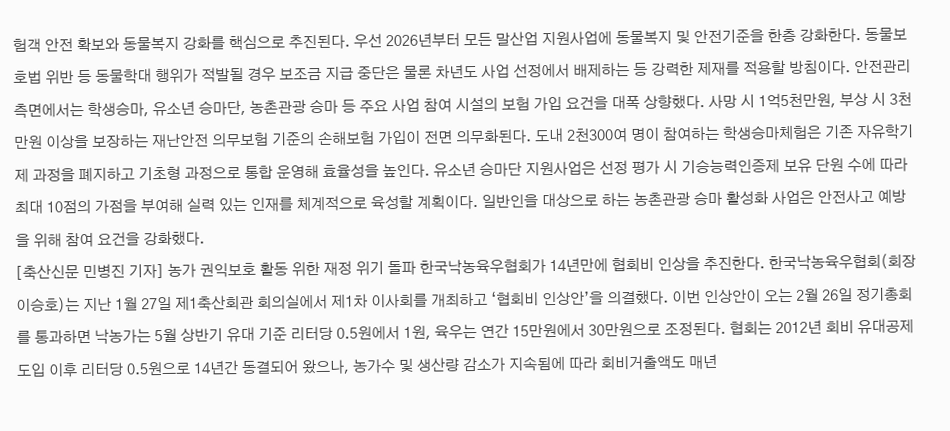험객 안전 확보와 동물복지 강화를 핵심으로 추진된다. 우선 2026년부터 모든 말산업 지원사업에 동물복지 및 안전기준을 한층 강화한다. 동물보호법 위반 등 동물학대 행위가 적발될 경우 보조금 지급 중단은 물론 차년도 사업 선정에서 배제하는 등 강력한 제재를 적용할 방침이다. 안전관리 측면에서는 학생승마, 유소년 승마단, 농촌관광 승마 등 주요 사업 참여 시설의 보험 가입 요건을 대폭 상향했다. 사망 시 1억5천만원, 부상 시 3천만원 이상을 보장하는 재난안전 의무보험 기준의 손해보험 가입이 전면 의무화된다. 도내 2천300여 명이 참여하는 학생승마체험은 기존 자유학기제 과정을 폐지하고 기초형 과정으로 통합 운영해 효율성을 높인다. 유소년 승마단 지원사업은 선정 평가 시 기승능력인증제 보유 단원 수에 따라 최대 10점의 가점을 부여해 실력 있는 인재를 체계적으로 육성할 계획이다. 일반인을 대상으로 하는 농촌관광 승마 활성화 사업은 안전사고 예방을 위해 참여 요건을 강화했다.
[축산신문 민병진 기자] 농가 권익보호 활동 위한 재정 위기 돌파 한국낙농육우협회가 14년만에 협회비 인상을 추진한다. 한국낙농육우협회(회장 이승호)는 지난 1월 27일 제1축산회관 회의실에서 제1차 이사회를 개최하고 ‘협회비 인상안’을 의결했다. 이번 인상안이 오는 2월 26일 정기총회를 통과하면 낙농가는 5월 상반기 유대 기준 리터당 0.5원에서 1원, 육우는 연간 15만원에서 30만원으로 조정된다. 협회는 2012년 회비 유대공제 도입 이후 리터당 0.5원으로 14년간 동결되어 왔으나, 농가수 및 생산량 감소가 지속됨에 따라 회비거출액도 매년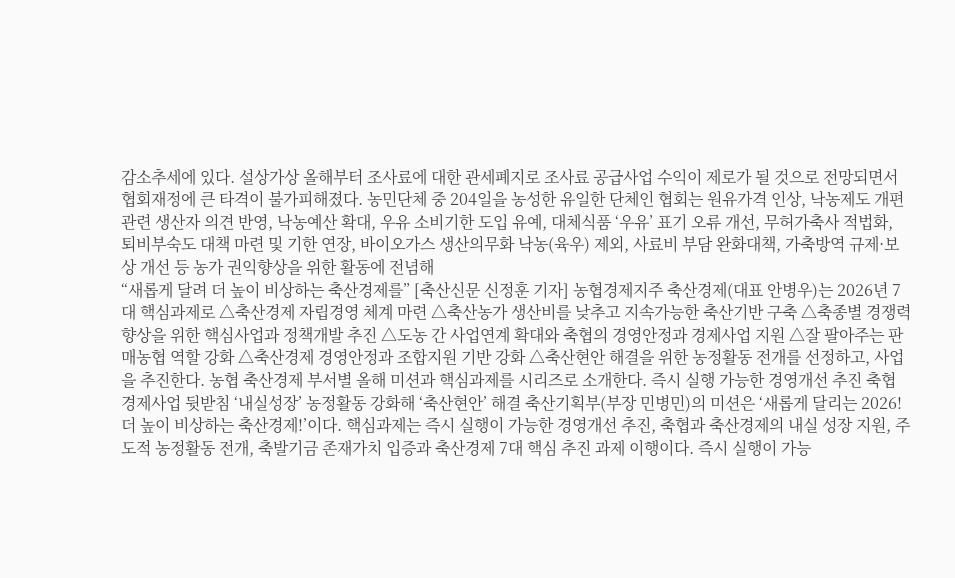감소추세에 있다. 설상가상 올해부터 조사료에 대한 관세폐지로 조사료 공급사업 수익이 제로가 될 것으로 전망되면서 협회재정에 큰 타격이 불가피해졌다. 농민단체 중 204일을 농성한 유일한 단체인 협회는 원유가격 인상, 낙농제도 개편 관련 생산자 의견 반영, 낙농예산 확대, 우유 소비기한 도입 유예, 대체식품 ‘우유’ 표기 오류 개선, 무허가축사 적법화, 퇴비부숙도 대책 마련 및 기한 연장, 바이오가스 생산의무화 낙농(육우) 제외, 사료비 부담 완화대책, 가축방역 규제·보상 개선 등 농가 권익향상을 위한 활동에 전념해
“새롭게 달려 더 높이 비상하는 축산경제를” [축산신문 신정훈 기자] 농협경제지주 축산경제(대표 안병우)는 2026년 7대 핵심과제로 △축산경제 자립경영 체계 마련 △축산농가 생산비를 낮추고 지속가능한 축산기반 구축 △축종별 경쟁력 향상을 위한 핵심사업과 정책개발 추진 △도농 간 사업연계 확대와 축협의 경영안정과 경제사업 지원 △잘 팔아주는 판매농협 역할 강화 △축산경제 경영안정과 조합지원 기반 강화 △축산현안 해결을 위한 농정활동 전개를 선정하고, 사업을 추진한다. 농협 축산경제 부서별 올해 미션과 핵심과제를 시리즈로 소개한다. 즉시 실행 가능한 경영개선 추진 축협 경제사업 뒷받침 ‘내실성장’ 농정활동 강화해 ‘축산현안’ 해결 축산기획부(부장 민병민)의 미션은 ‘새롭게 달리는 2026! 더 높이 비상하는 축산경제!’이다. 핵심과제는 즉시 실행이 가능한 경영개선 추진, 축협과 축산경제의 내실 성장 지원, 주도적 농정활동 전개, 축발기금 존재가치 입증과 축산경제 7대 핵심 추진 과제 이행이다. 즉시 실행이 가능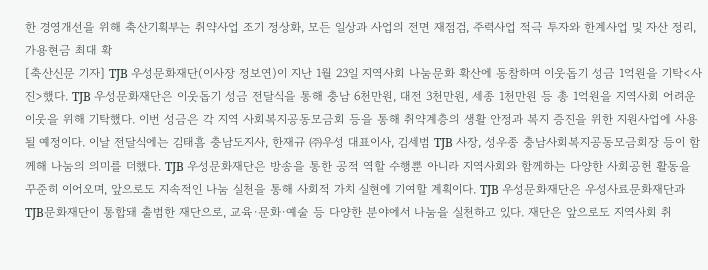한 경영개선을 위해 축산기획부는 취약사업 조기 정상화, 모든 일상과 사업의 전면 재점검, 주력사업 적극 투자와 한계사업 및 자산 정리, 가용현금 최대 확
[축산신문 기자] TJB 우성문화재단(이사장 정보연)이 지난 1월 23일 지역사회 나눔문화 확산에 동참하며 이웃돕기 성금 1억원을 기탁<사진>했다. TJB 우성문화재단은 이웃돕기 성금 전달식을 통해 충남 6천만원, 대전 3천만원, 세종 1천만원 등 총 1억원을 지역사회 어려운 이웃을 위해 기탁했다. 이번 성금은 각 지역 사회복지공동모금회 등을 통해 취약계층의 생활 안정과 복지 증진을 위한 지원사업에 사용될 예정이다. 이날 전달식에는 김태흠 충남도지사, 한재규 ㈜우성 대표이사, 김세범 TJB 사장, 성우종 충남사회복지공동모금회장 등이 함께해 나눔의 의미를 더했다. TJB 우성문화재단은 방송을 통한 공적 역할 수행뿐 아니라 지역사회와 함께하는 다양한 사회공헌 활동을 꾸준히 이어오며, 앞으로도 지속적인 나눔 실천을 통해 사회적 가치 실현에 기여할 계획이다. TJB 우성문화재단은 우성사료문화재단과 TJB문화재단이 통합돼 출범한 재단으로, 교육·문화·예술 등 다양한 분야에서 나눔을 실천하고 있다. 재단은 앞으로도 지역사회 취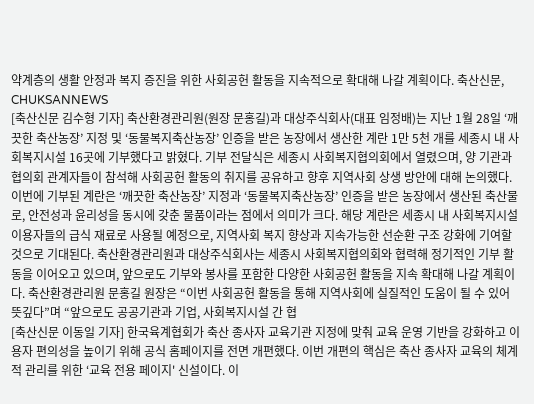약계층의 생활 안정과 복지 증진을 위한 사회공헌 활동을 지속적으로 확대해 나갈 계획이다. 축산신문, CHUKSANNEWS
[축산신문 김수형 기자] 축산환경관리원(원장 문홍길)과 대상주식회사(대표 임정배)는 지난 1월 28일 ‘깨끗한 축산농장’ 지정 및 ‘동물복지축산농장’ 인증을 받은 농장에서 생산한 계란 1만 5천 개를 세종시 내 사회복지시설 16곳에 기부했다고 밝혔다. 기부 전달식은 세종시 사회복지협의회에서 열렸으며, 양 기관과 협의회 관계자들이 참석해 사회공헌 활동의 취지를 공유하고 향후 지역사회 상생 방안에 대해 논의했다. 이번에 기부된 계란은 ‘깨끗한 축산농장’ 지정과 ‘동물복지축산농장’ 인증을 받은 농장에서 생산된 축산물로, 안전성과 윤리성을 동시에 갖춘 물품이라는 점에서 의미가 크다. 해당 계란은 세종시 내 사회복지시설 이용자들의 급식 재료로 사용될 예정으로, 지역사회 복지 향상과 지속가능한 선순환 구조 강화에 기여할 것으로 기대된다. 축산환경관리원과 대상주식회사는 세종시 사회복지협의회와 협력해 정기적인 기부 활동을 이어오고 있으며, 앞으로도 기부와 봉사를 포함한 다양한 사회공헌 활동을 지속 확대해 나갈 계획이다. 축산환경관리원 문홍길 원장은 “이번 사회공헌 활동을 통해 지역사회에 실질적인 도움이 될 수 있어 뜻깊다”며 “앞으로도 공공기관과 기업, 사회복지시설 간 협
[축산신문 이동일 기자] 한국육계협회가 축산 종사자 교육기관 지정에 맞춰 교육 운영 기반을 강화하고 이용자 편의성을 높이기 위해 공식 홈페이지를 전면 개편했다. 이번 개편의 핵심은 축산 종사자 교육의 체계적 관리를 위한 ‘교육 전용 페이지' 신설이다. 이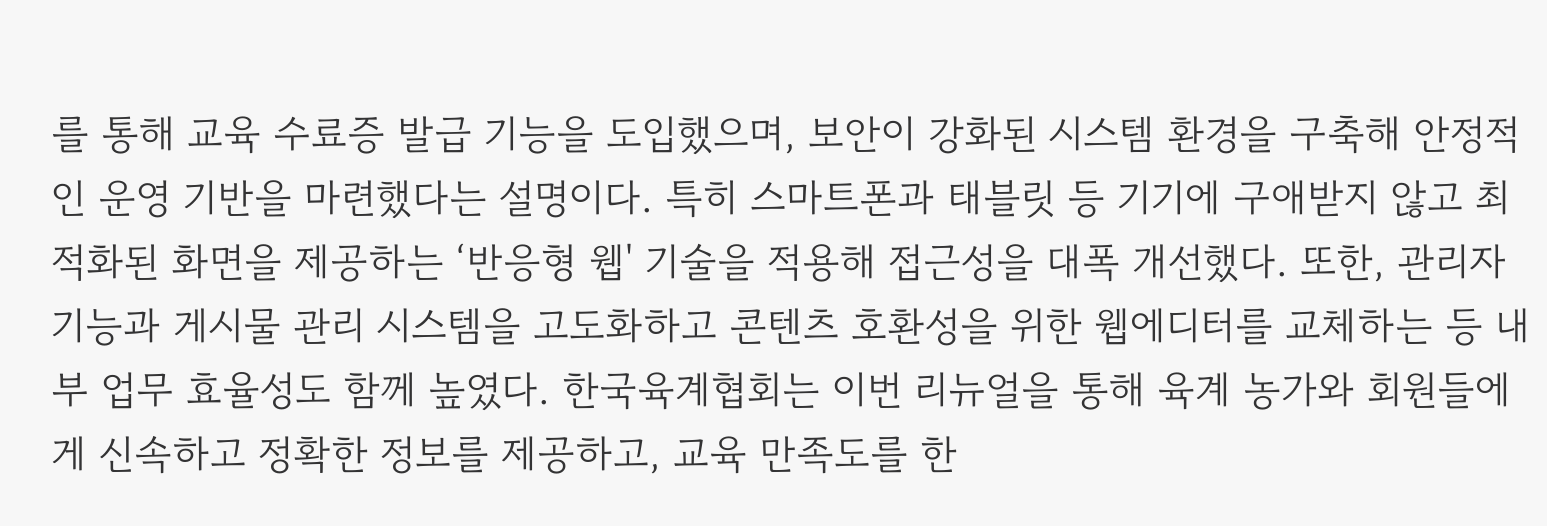를 통해 교육 수료증 발급 기능을 도입했으며, 보안이 강화된 시스템 환경을 구축해 안정적인 운영 기반을 마련했다는 설명이다. 특히 스마트폰과 태블릿 등 기기에 구애받지 않고 최적화된 화면을 제공하는 ‘반응형 웹' 기술을 적용해 접근성을 대폭 개선했다. 또한, 관리자 기능과 게시물 관리 시스템을 고도화하고 콘텐츠 호환성을 위한 웹에디터를 교체하는 등 내부 업무 효율성도 함께 높였다. 한국육계협회는 이번 리뉴얼을 통해 육계 농가와 회원들에게 신속하고 정확한 정보를 제공하고, 교육 만족도를 한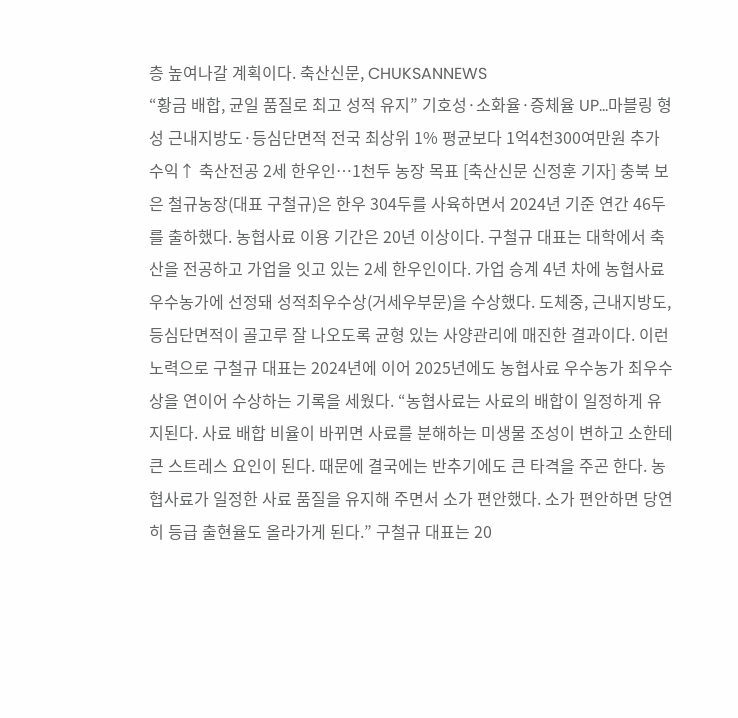층 높여나갈 계획이다. 축산신문, CHUKSANNEWS
“황금 배합, 균일 품질로 최고 성적 유지” 기호성·소화율·증체율 UP…마블링 형성 근내지방도·등심단면적 전국 최상위 1% 평균보다 1억4천300여만원 추가 수익↑ 축산전공 2세 한우인…1천두 농장 목표 [축산신문 신정훈 기자] 충북 보은 철규농장(대표 구철규)은 한우 304두를 사육하면서 2024년 기준 연간 46두를 출하했다. 농협사료 이용 기간은 20년 이상이다. 구철규 대표는 대학에서 축산을 전공하고 가업을 잇고 있는 2세 한우인이다. 가업 승계 4년 차에 농협사료 우수농가에 선정돼 성적최우수상(거세우부문)을 수상했다. 도체중, 근내지방도, 등심단면적이 골고루 잘 나오도록 균형 있는 사양관리에 매진한 결과이다. 이런 노력으로 구철규 대표는 2024년에 이어 2025년에도 농협사료 우수농가 최우수상을 연이어 수상하는 기록을 세웠다. “농협사료는 사료의 배합이 일정하게 유지된다. 사료 배합 비율이 바뀌면 사료를 분해하는 미생물 조성이 변하고 소한테 큰 스트레스 요인이 된다. 때문에 결국에는 반추기에도 큰 타격을 주곤 한다. 농협사료가 일정한 사료 품질을 유지해 주면서 소가 편안했다. 소가 편안하면 당연히 등급 출현율도 올라가게 된다.” 구철규 대표는 20